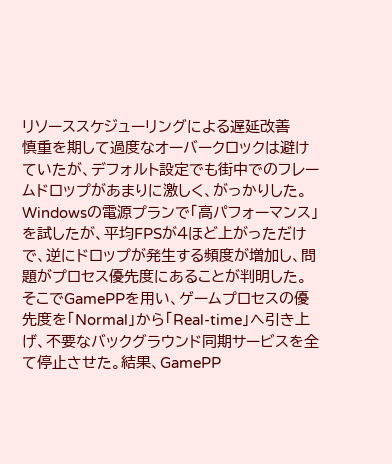リソーススケジューリングによる遅延改善
慎重を期して過度なオーバークロックは避けていたが、デフォルト設定でも街中でのフレームドロップがあまりに激しく、がっかりした。Windowsの電源プランで「高パフォーマンス」を試したが、平均FPSが4ほど上がっただけで、逆にドロップが発生する頻度が増加し、問題がプロセス優先度にあることが判明した。そこでGamePPを用い、ゲームプロセスの優先度を「Normal」から「Real-time」へ引き上げ、不要なバックグラウンド同期サービスを全て停止させた。結果、GamePP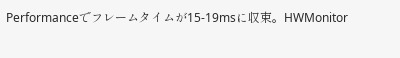Performanceでフレームタイムが15-19msに収束。HWMonitor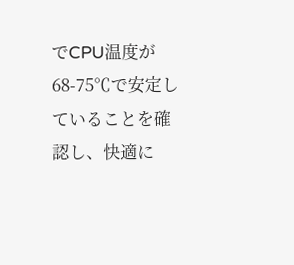でCPU温度が68-75℃で安定していることを確認し、快適に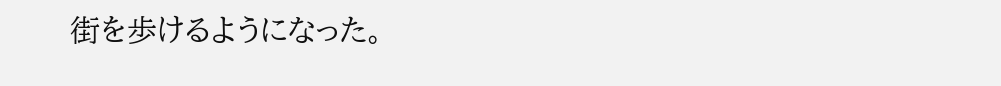街を歩けるようになった。